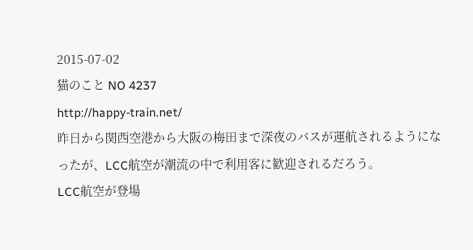2015-07-02
猫のこと NO 4237
http://happy-train.net/
昨日から関西空港から大阪の梅田まで深夜のバスが運航されるようになったが、LCC航空が潮流の中で利用客に歓迎されるだろう。
LCC航空が登場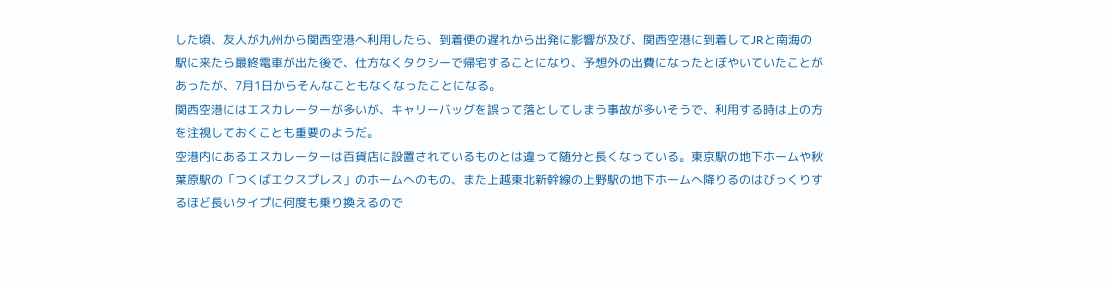した頃、友人が九州から関西空港へ利用したら、到着便の遅れから出発に影響が及び、関西空港に到着してJRと南海の駅に来たら最終電車が出た後で、仕方なくタクシーで帰宅することになり、予想外の出費になったとぼやいていたことがあったが、7月1日からそんなこともなくなったことになる。
関西空港にはエスカレーターが多いが、キャリーバッグを誤って落としてしまう事故が多いそうで、利用する時は上の方を注視しておくことも重要のようだ。
空港内にあるエスカレーターは百貨店に設置されているものとは違って随分と長くなっている。東京駅の地下ホームや秋葉原駅の「つくばエクスプレス」のホームへのもの、また上越東北新幹線の上野駅の地下ホームへ降りるのはびっくりするほど長いタイプに何度も乗り換えるので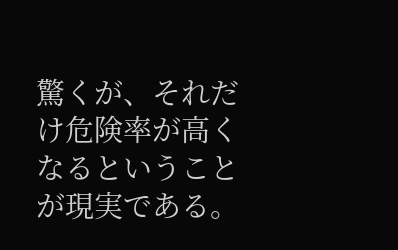驚くが、それだけ危険率が高くなるということが現実である。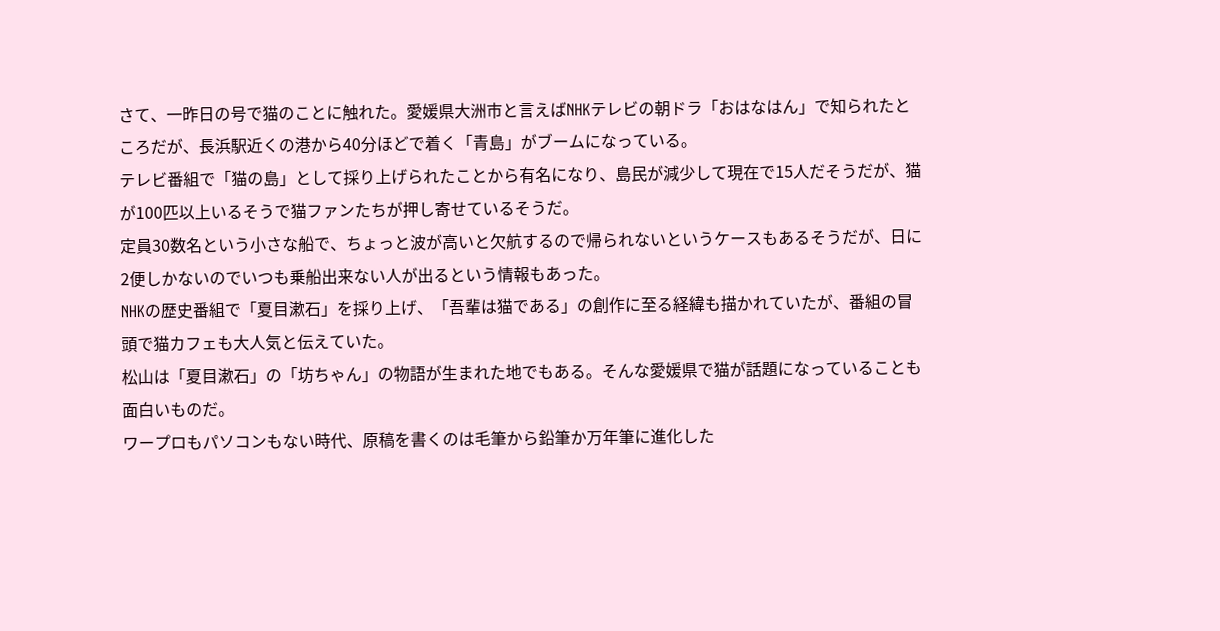さて、一昨日の号で猫のことに触れた。愛媛県大洲市と言えばNHKテレビの朝ドラ「おはなはん」で知られたところだが、長浜駅近くの港から40分ほどで着く「青島」がブームになっている。
テレビ番組で「猫の島」として採り上げられたことから有名になり、島民が減少して現在で15人だそうだが、猫が100匹以上いるそうで猫ファンたちが押し寄せているそうだ。
定員30数名という小さな船で、ちょっと波が高いと欠航するので帰られないというケースもあるそうだが、日に2便しかないのでいつも乗船出来ない人が出るという情報もあった。
NHKの歴史番組で「夏目漱石」を採り上げ、「吾輩は猫である」の創作に至る経緯も描かれていたが、番組の冒頭で猫カフェも大人気と伝えていた。
松山は「夏目漱石」の「坊ちゃん」の物語が生まれた地でもある。そんな愛媛県で猫が話題になっていることも面白いものだ。
ワープロもパソコンもない時代、原稿を書くのは毛筆から鉛筆か万年筆に進化した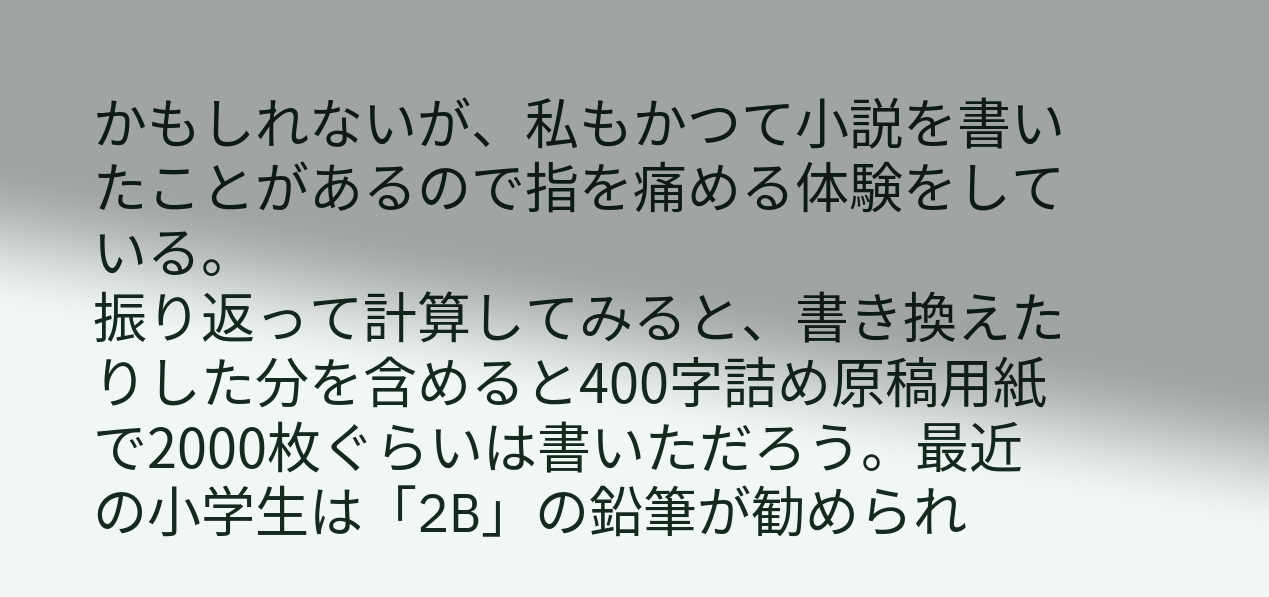かもしれないが、私もかつて小説を書いたことがあるので指を痛める体験をしている。
振り返って計算してみると、書き換えたりした分を含めると400字詰め原稿用紙で2000枚ぐらいは書いただろう。最近の小学生は「2B」の鉛筆が勧められ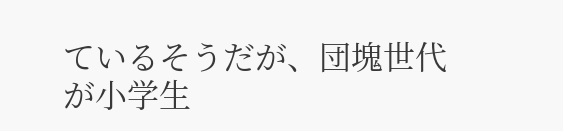ているそうだが、団塊世代が小学生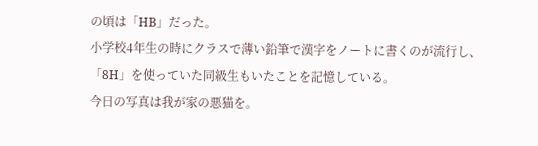の頃は「HB」だった。
小学校4年生の時にクラスで薄い鉛筆で漢字をノートに書くのが流行し、「8H」を使っていた同級生もいたことを記憶している。
今日の写真は我が家の悪猫を。